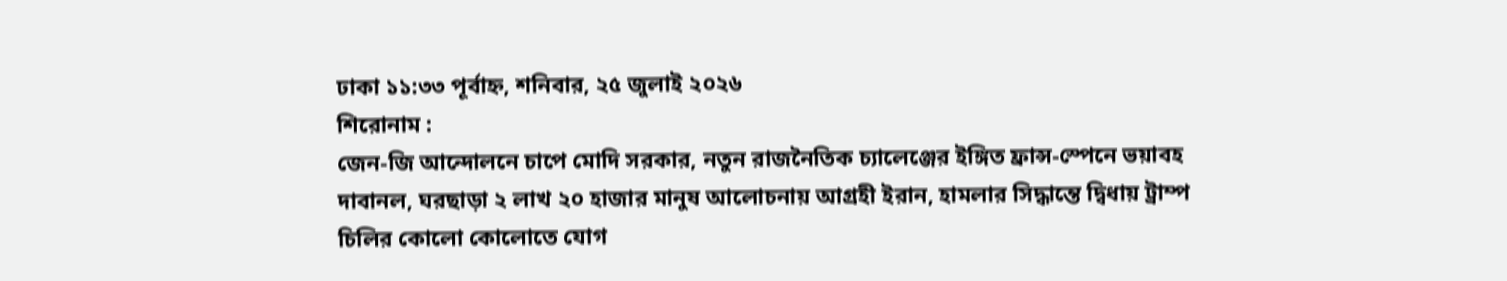ঢাকা ১১:৩৩ পূর্বাহ্ন, শনিবার, ২৫ জুলাই ২০২৬
শিরোনাম :
জেন-জি আন্দোলনে চাপে মোদি সরকার, নতুন রাজনৈতিক চ্যালেঞ্জের ইঙ্গিত ফ্রান্স-স্পেনে ভয়াবহ দাবানল, ঘরছাড়া ২ লাখ ২০ হাজার মানুষ আলোচনায় আগ্রহী ইরান, হামলার সিদ্ধান্তে দ্বিধায় ট্রাম্প চিলির কোলো কোলোতে যোগ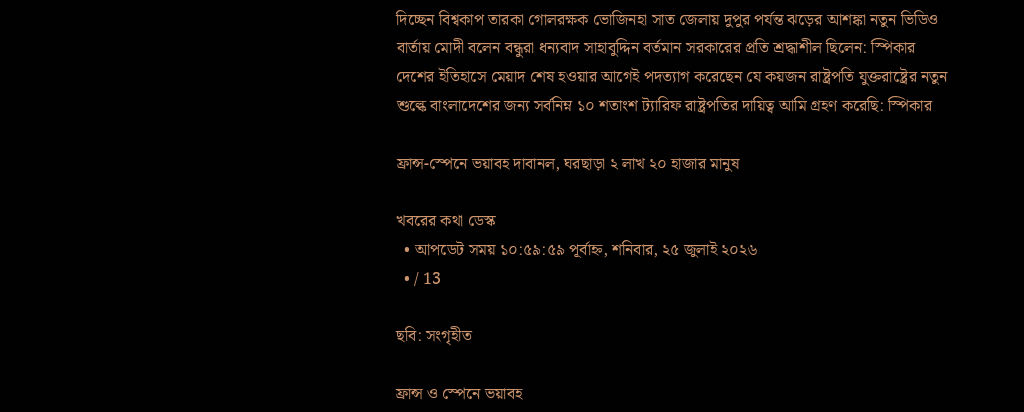দিচ্ছেন বিশ্বকাপ তারকা গোলরক্ষক ভোজিনহা সাত জেলায় দুপুর পর্যন্ত ঝড়ের আশঙ্কা নতুন ভিডিও বার্তায় মোদী বলেন বন্ধুরা ধন্যবাদ সাহাবুদ্দিন বর্তমান সরকারের প্রতি শ্রদ্ধাশীল ছিলেন: স্পিকার দেশের ইতিহাসে মেয়াদ শেষ হওয়ার আগেই পদত্যাগ করেছেন যে কয়জন রাষ্ট্রপতি যুক্তরাষ্ট্রের নতুন শুল্কে বাংলাদেশের জন্য সর্বনিম্ন ১০ শতাংশ ট্যারিফ রাষ্ট্রপতির দায়িত্ব আমি গ্রহণ করেছি: স্পিকার

ফ্রান্স-স্পেনে ভয়াবহ দাবানল, ঘরছাড়া ২ লাখ ২০ হাজার মানুষ

খবরের কথা ডেস্ক
  • আপডেট সময় ১০:৫৯:৫৯ পূর্বাহ্ন, শনিবার, ২৫ জুলাই ২০২৬
  • / 13

ছবি: সংগৃহীত

ফ্রান্স ও স্পেনে ভয়াবহ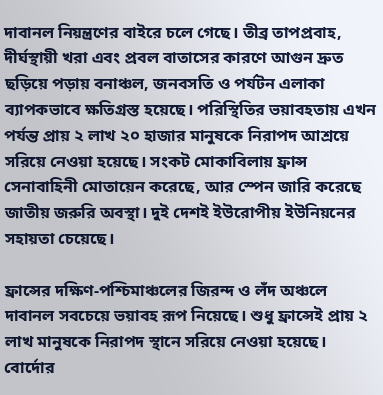দাবানল নিয়ন্ত্রণের বাইরে চলে গেছে। তীব্র তাপপ্রবাহ, দীর্ঘস্থায়ী খরা এবং প্রবল বাতাসের কারণে আগুন দ্রুত ছড়িয়ে পড়ায় বনাঞ্চল, জনবসতি ও পর্যটন এলাকা ব্যাপকভাবে ক্ষতিগ্রস্ত হয়েছে। পরিস্থিতির ভয়াবহতায় এখন পর্যন্ত প্রায় ২ লাখ ২০ হাজার মানুষকে নিরাপদ আশ্রয়ে সরিয়ে নেওয়া হয়েছে। সংকট মোকাবিলায় ফ্রান্স সেনাবাহিনী মোতায়েন করেছে, আর স্পেন জারি করেছে জাতীয় জরুরি অবস্থা। দুই দেশই ইউরোপীয় ইউনিয়নের সহায়তা চেয়েছে।

ফ্রান্সের দক্ষিণ-পশ্চিমাঞ্চলের জিরন্দ ও লঁদ অঞ্চলে দাবানল সবচেয়ে ভয়াবহ রূপ নিয়েছে। শুধু ফ্রান্সেই প্রায় ২ লাখ মানুষকে নিরাপদ স্থানে সরিয়ে নেওয়া হয়েছে। বোর্দোর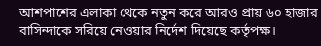আশপাশের এলাকা থেকে নতুন করে আরও প্রায় ৬০ হাজার বাসিন্দাকে সরিয়ে নেওয়ার নির্দেশ দিয়েছে কর্তৃপক্ষ।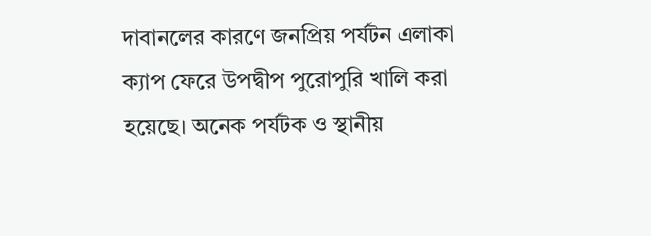দাবানলের কারণে জনপ্রিয় পর্যটন এলাকা ক্যাপ ফেরে উপদ্বীপ পুরোপুরি খালি করা হয়েছে। অনেক পর্যটক ও স্থানীয়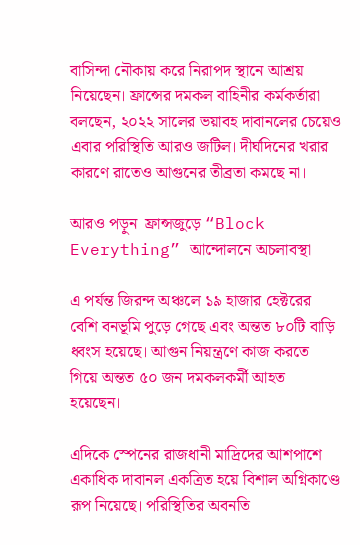বাসিন্দা নৌকায় করে নিরাপদ স্থানে আশ্রয় নিয়েছেন। ফ্রান্সের দমকল বাহিনীর কর্মকর্তারা বলছেন, ২০২২ সালের ভয়াবহ দাবানলের চেয়েও এবার পরিস্থিতি আরও জটিল। দীর্ঘদিনের খরার কারণে রাতেও আগুনের তীব্রতা কমছে না।

আরও পড়ুন  ফ্রান্সজুড়ে “Block Everything” আন্দোলনে অচলাবস্থা

এ পর্যন্ত জিরন্দ অঞ্চলে ১৯ হাজার হেক্টরের বেশি বনভূমি পুড়ে গেছে এবং অন্তত ৮০টি বাড়ি ধ্বংস হয়েছে। আগুন নিয়ন্ত্রণে কাজ করতে গিয়ে অন্তত ৫০ জন দমকলকর্মী আহত হয়েছেন।

এদিকে স্পেনের রাজধানী মাদ্রিদের আশপাশে একাধিক দাবানল একত্রিত হয়ে বিশাল অগ্নিকাণ্ডে রূপ নিয়েছে। পরিস্থিতির অবনতি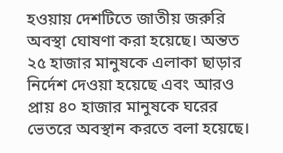হওয়ায় দেশটিতে জাতীয় জরুরি অবস্থা ঘোষণা করা হয়েছে। অন্তত ২৫ হাজার মানুষকে এলাকা ছাড়ার নির্দেশ দেওয়া হয়েছে এবং আরও প্রায় ৪০ হাজার মানুষকে ঘরের ভেতরে অবস্থান করতে বলা হয়েছে।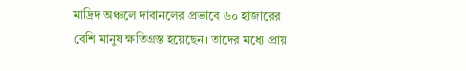মাদ্রিদ অঞ্চলে দাবানলের প্রভাবে ৬০ হাজারের বেশি মানুষ ক্ষতিগ্রস্ত হয়েছেন। তাদের মধ্যে প্রায়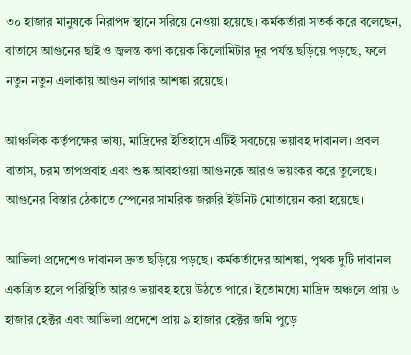৩০ হাজার মানুষকে নিরাপদ স্থানে সরিয়ে নেওয়া হয়েছে। কর্মকর্তারা সতর্ক করে বলেছেন, বাতাসে আগুনের ছাই ও জ্বলন্ত কণা কয়েক কিলোমিটার দূর পর্যন্ত ছড়িয়ে পড়ছে, ফলে নতুন নতুন এলাকায় আগুন লাগার আশঙ্কা রয়েছে।

আঞ্চলিক কর্তৃপক্ষের ভাষ্য, মাদ্রিদের ইতিহাসে এটিই সবচেয়ে ভয়াবহ দাবানল। প্রবল বাতাস, চরম তাপপ্রবাহ এবং শুষ্ক আবহাওয়া আগুনকে আরও ভয়ংকর করে তুলেছে। আগুনের বিস্তার ঠেকাতে স্পেনের সামরিক জরুরি ইউনিট মোতায়েন করা হয়েছে।

আভিলা প্রদেশেও দাবানল দ্রুত ছড়িয়ে পড়ছে। কর্মকর্তাদের আশঙ্কা, পৃথক দুটি দাবানল একত্রিত হলে পরিস্থিতি আরও ভয়াবহ হয়ে উঠতে পারে। ইতোমধ্যে মাদ্রিদ অঞ্চলে প্রায় ৬ হাজার হেক্টর এবং আভিলা প্রদেশে প্রায় ৯ হাজার হেক্টর জমি পুড়ে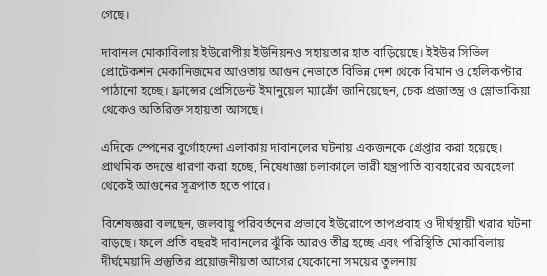গেছে।

দাবানল মোকাবিলায় ইউরোপীয় ইউনিয়নও সহায়তার হাত বাড়িয়েছে। ইইউর সিভিল প্রোটেকশন মেকানিজমের আওতায় আগুন নেভাতে বিভিন্ন দেশ থেকে বিমান ও হেলিকপ্টার পাঠানো হচ্ছে। ফ্রান্সের প্রেসিডেন্ট ইমানুয়েল ম্যাক্রোঁ জানিয়েছেন, চেক প্রজাতন্ত্র ও স্লোভাকিয়া থেকেও অতিরিক্ত সহায়তা আসছে।

এদিকে স্পেনের বুর্গোহন্দো এলাকায় দাবানলের ঘটনায় একজনকে গ্রেপ্তার করা হয়েছে। প্রাথমিক তদন্তে ধারণা করা হচ্ছে, নিষেধাজ্ঞা চলাকালে ভারী যন্ত্রপাতি ব্যবহারের অবহেলা থেকেই আগুনের সূত্রপাত হতে পারে।

বিশেষজ্ঞরা বলছেন, জলবায়ু পরিবর্তনের প্রভাবে ইউরোপে তাপপ্রবাহ ও দীর্ঘস্থায়ী খরার ঘটনা বাড়ছে। ফলে প্রতি বছরই দাবানলের ঝুঁকি আরও তীব্র হচ্ছে এবং পরিস্থিতি মোকাবিলায় দীর্ঘমেয়াদি প্রস্তুতির প্রয়োজনীয়তা আগের যেকোনো সময়ের তুলনায়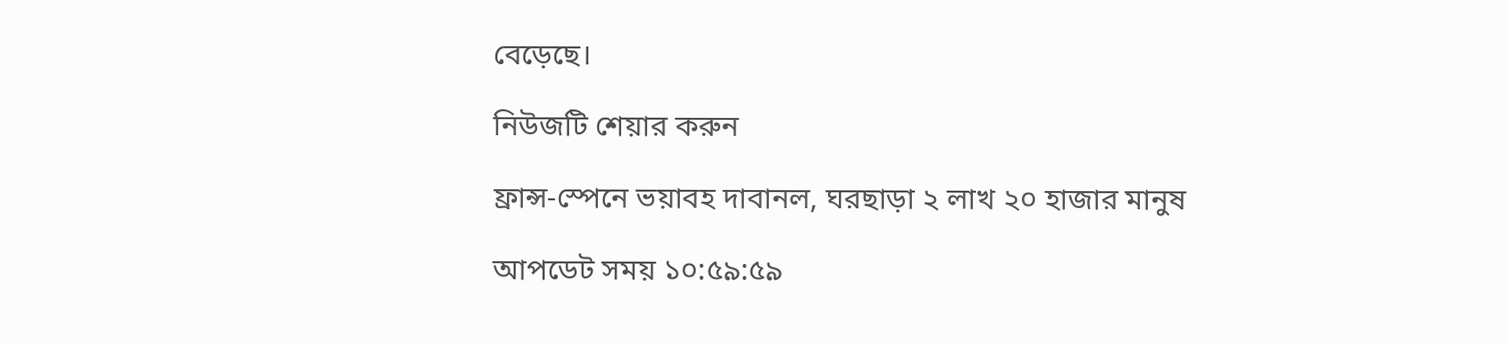বেড়েছে।

নিউজটি শেয়ার করুন

ফ্রান্স-স্পেনে ভয়াবহ দাবানল, ঘরছাড়া ২ লাখ ২০ হাজার মানুষ

আপডেট সময় ১০:৫৯:৫৯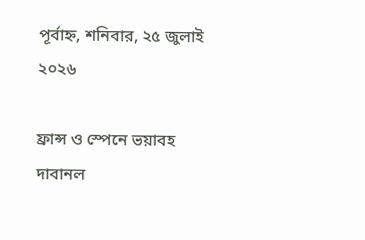পূর্বাহ্ন, শনিবার, ২৫ জুলাই ২০২৬

ফ্রান্স ও স্পেনে ভয়াবহ দাবানল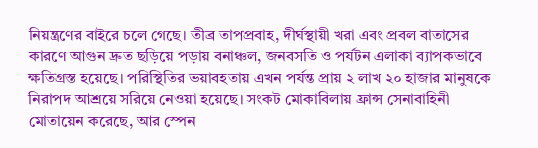নিয়ন্ত্রণের বাইরে চলে গেছে। তীব্র তাপপ্রবাহ, দীর্ঘস্থায়ী খরা এবং প্রবল বাতাসের কারণে আগুন দ্রুত ছড়িয়ে পড়ায় বনাঞ্চল, জনবসতি ও পর্যটন এলাকা ব্যাপকভাবে ক্ষতিগ্রস্ত হয়েছে। পরিস্থিতির ভয়াবহতায় এখন পর্যন্ত প্রায় ২ লাখ ২০ হাজার মানুষকে নিরাপদ আশ্রয়ে সরিয়ে নেওয়া হয়েছে। সংকট মোকাবিলায় ফ্রান্স সেনাবাহিনী মোতায়েন করেছে, আর স্পেন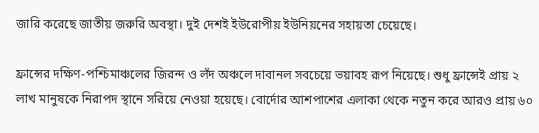জারি করেছে জাতীয় জরুরি অবস্থা। দুই দেশই ইউরোপীয় ইউনিয়নের সহায়তা চেয়েছে।

ফ্রান্সের দক্ষিণ-পশ্চিমাঞ্চলের জিরন্দ ও লঁদ অঞ্চলে দাবানল সবচেয়ে ভয়াবহ রূপ নিয়েছে। শুধু ফ্রান্সেই প্রায় ২ লাখ মানুষকে নিরাপদ স্থানে সরিয়ে নেওয়া হয়েছে। বোর্দোর আশপাশের এলাকা থেকে নতুন করে আরও প্রায় ৬০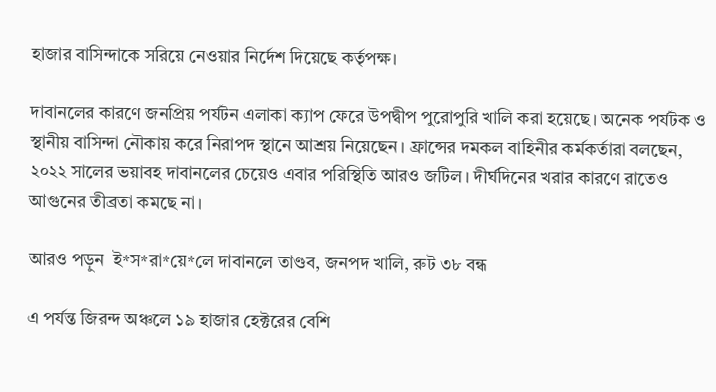হাজার বাসিন্দাকে সরিয়ে নেওয়ার নির্দেশ দিয়েছে কর্তৃপক্ষ।

দাবানলের কারণে জনপ্রিয় পর্যটন এলাকা ক্যাপ ফেরে উপদ্বীপ পুরোপুরি খালি করা হয়েছে। অনেক পর্যটক ও স্থানীয় বাসিন্দা নৌকায় করে নিরাপদ স্থানে আশ্রয় নিয়েছেন। ফ্রান্সের দমকল বাহিনীর কর্মকর্তারা বলছেন, ২০২২ সালের ভয়াবহ দাবানলের চেয়েও এবার পরিস্থিতি আরও জটিল। দীর্ঘদিনের খরার কারণে রাতেও আগুনের তীব্রতা কমছে না।

আরও পড়ুন  ই*স*রা*য়ে*লে দাবানলে তাণ্ডব, জনপদ খালি, রুট ৩৮ বন্ধ

এ পর্যন্ত জিরন্দ অঞ্চলে ১৯ হাজার হেক্টরের বেশি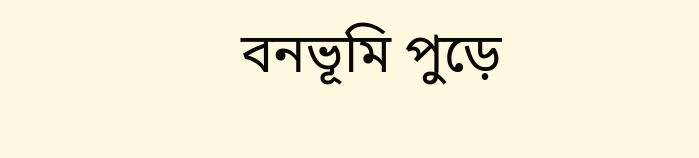বনভূমি পুড়ে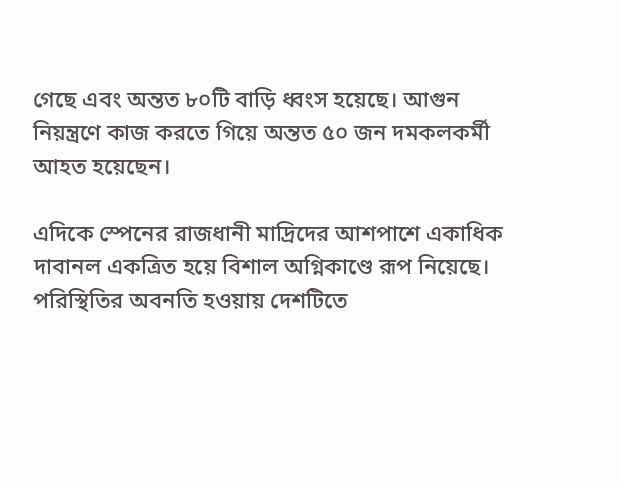গেছে এবং অন্তত ৮০টি বাড়ি ধ্বংস হয়েছে। আগুন নিয়ন্ত্রণে কাজ করতে গিয়ে অন্তত ৫০ জন দমকলকর্মী আহত হয়েছেন।

এদিকে স্পেনের রাজধানী মাদ্রিদের আশপাশে একাধিক দাবানল একত্রিত হয়ে বিশাল অগ্নিকাণ্ডে রূপ নিয়েছে। পরিস্থিতির অবনতি হওয়ায় দেশটিতে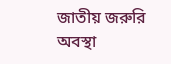জাতীয় জরুরি অবস্থা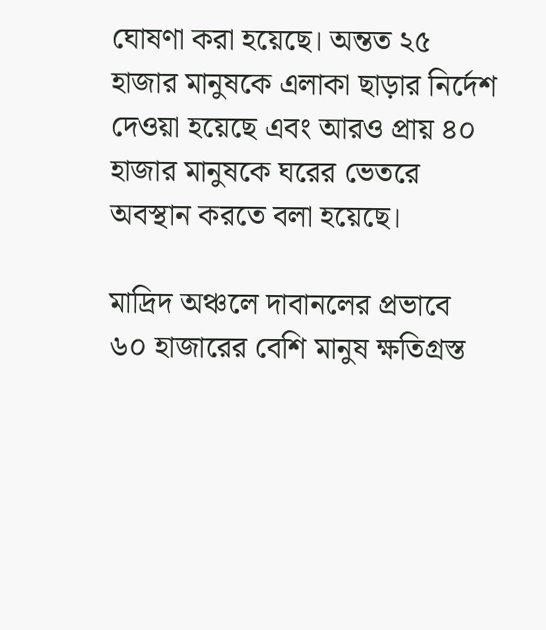ঘোষণা করা হয়েছে। অন্তত ২৫ হাজার মানুষকে এলাকা ছাড়ার নির্দেশ দেওয়া হয়েছে এবং আরও প্রায় ৪০ হাজার মানুষকে ঘরের ভেতরে অবস্থান করতে বলা হয়েছে।

মাদ্রিদ অঞ্চলে দাবানলের প্রভাবে ৬০ হাজারের বেশি মানুষ ক্ষতিগ্রস্ত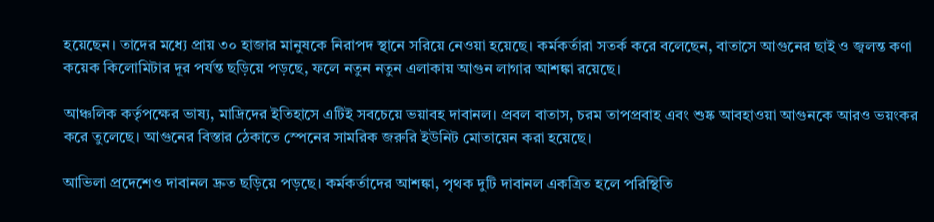হয়েছেন। তাদের মধ্যে প্রায় ৩০ হাজার মানুষকে নিরাপদ স্থানে সরিয়ে নেওয়া হয়েছে। কর্মকর্তারা সতর্ক করে বলেছেন, বাতাসে আগুনের ছাই ও জ্বলন্ত কণা কয়েক কিলোমিটার দূর পর্যন্ত ছড়িয়ে পড়ছে, ফলে নতুন নতুন এলাকায় আগুন লাগার আশঙ্কা রয়েছে।

আঞ্চলিক কর্তৃপক্ষের ভাষ্য, মাদ্রিদের ইতিহাসে এটিই সবচেয়ে ভয়াবহ দাবানল। প্রবল বাতাস, চরম তাপপ্রবাহ এবং শুষ্ক আবহাওয়া আগুনকে আরও ভয়ংকর করে তুলেছে। আগুনের বিস্তার ঠেকাতে স্পেনের সামরিক জরুরি ইউনিট মোতায়েন করা হয়েছে।

আভিলা প্রদেশেও দাবানল দ্রুত ছড়িয়ে পড়ছে। কর্মকর্তাদের আশঙ্কা, পৃথক দুটি দাবানল একত্রিত হলে পরিস্থিতি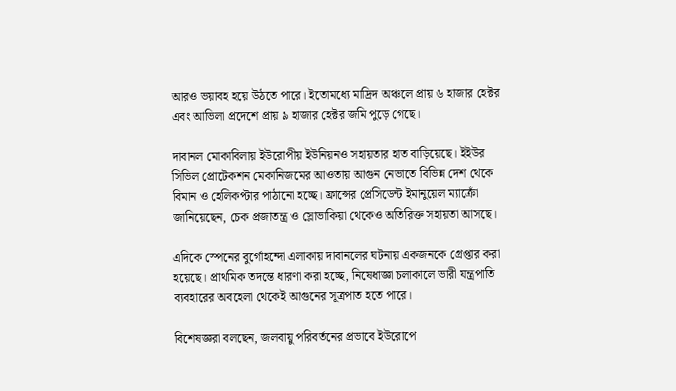আরও ভয়াবহ হয়ে উঠতে পারে। ইতোমধ্যে মাদ্রিদ অঞ্চলে প্রায় ৬ হাজার হেক্টর এবং আভিলা প্রদেশে প্রায় ৯ হাজার হেক্টর জমি পুড়ে গেছে।

দাবানল মোকাবিলায় ইউরোপীয় ইউনিয়নও সহায়তার হাত বাড়িয়েছে। ইইউর সিভিল প্রোটেকশন মেকানিজমের আওতায় আগুন নেভাতে বিভিন্ন দেশ থেকে বিমান ও হেলিকপ্টার পাঠানো হচ্ছে। ফ্রান্সের প্রেসিডেন্ট ইমানুয়েল ম্যাক্রোঁ জানিয়েছেন, চেক প্রজাতন্ত্র ও স্লোভাকিয়া থেকেও অতিরিক্ত সহায়তা আসছে।

এদিকে স্পেনের বুর্গোহন্দো এলাকায় দাবানলের ঘটনায় একজনকে গ্রেপ্তার করা হয়েছে। প্রাথমিক তদন্তে ধারণা করা হচ্ছে, নিষেধাজ্ঞা চলাকালে ভারী যন্ত্রপাতি ব্যবহারের অবহেলা থেকেই আগুনের সূত্রপাত হতে পারে।

বিশেষজ্ঞরা বলছেন, জলবায়ু পরিবর্তনের প্রভাবে ইউরোপে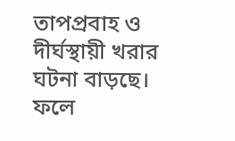তাপপ্রবাহ ও দীর্ঘস্থায়ী খরার ঘটনা বাড়ছে। ফলে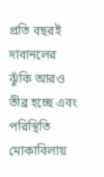প্রতি বছরই দাবানলের ঝুঁকি আরও তীব্র হচ্ছে এবং পরিস্থিতি মোকাবিলায়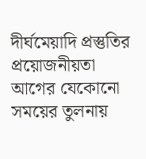দীর্ঘমেয়াদি প্রস্তুতির প্রয়োজনীয়তা আগের যেকোনো সময়ের তুলনায়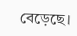বেড়েছে।